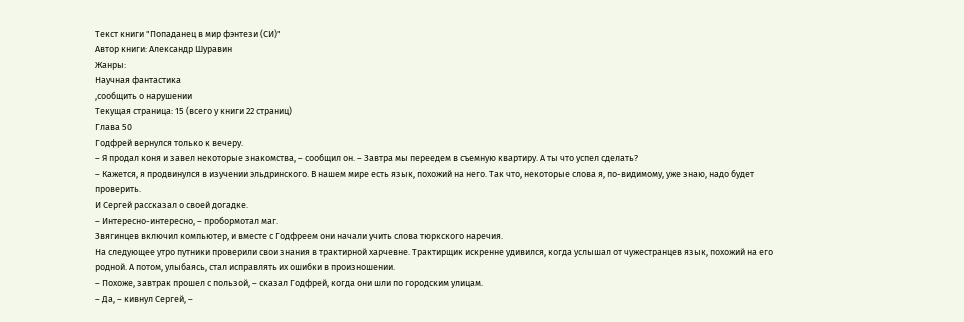Текст книги "Попаданец в мир фэнтези (СИ)"
Автор книги: Александр Шуравин
Жанры:
Научная фантастика
,сообщить о нарушении
Текущая страница: 15 (всего у книги 22 страниц)
Глава 50
Годфрей вернулся только к вечеру.
– Я продал коня и завел некоторые знакомства, – сообщил он. – Завтра мы переедем в съемную квартиру. А ты что успел сделать?
– Кажется, я продвинулся в изучении эльдринского. В нашем мире есть язык, похожий на него. Так что, некоторые слова я, по-видимому, уже знаю, надо будет проверить.
И Сергей рассказал о своей догадке.
– Интересно-интересно, – пробормотал маг.
Звягинцев включил компьютер, и вместе с Годфреем они начали учить слова тюркского наречия.
На следующее утро путники проверили свои знания в трактирной харчевне. Трактирщик искренне удивился, когда услышал от чужестранцев язык, похожий на его родной. А потом, улыбаясь, стал исправлять их ошибки в произношении.
– Похоже, завтрак прошел с пользой, – сказал Годфрей, когда они шли по городским улицам.
– Да, – кивнул Сергей, –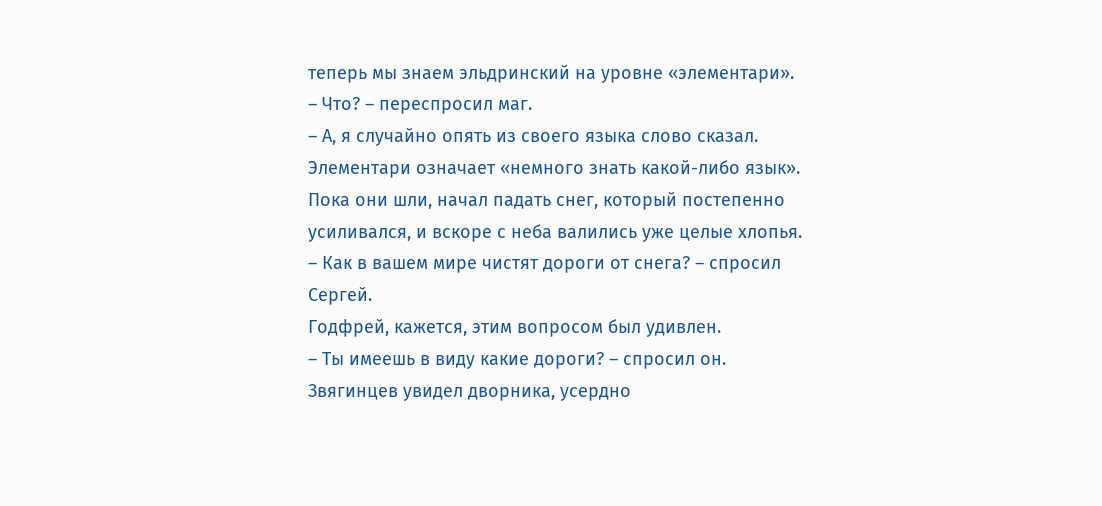теперь мы знаем эльдринский на уровне «элементари».
– Что? – переспросил маг.
– А, я случайно опять из своего языка слово сказал. Элементари означает «немного знать какой-либо язык».
Пока они шли, начал падать снег, который постепенно усиливался, и вскоре с неба валились уже целые хлопья.
– Как в вашем мире чистят дороги от снега? – спросил Сергей.
Годфрей, кажется, этим вопросом был удивлен.
– Ты имеешь в виду какие дороги? – спросил он.
Звягинцев увидел дворника, усердно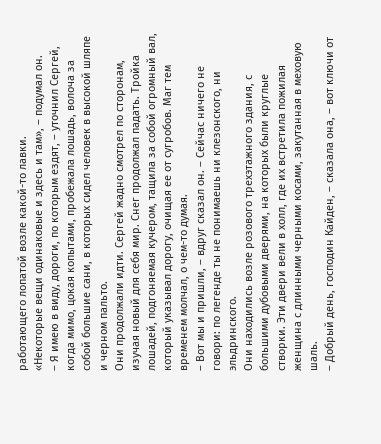работающего лопатой возле какой-то лавки.
«Некоторые вещи одинаковые и здесь и там», – подумал он.
– Я имею в виду, дороги, по которым ездят, – уточнил Сергей, когда мимо, цокая копытами, пробежала лошадь, волоча за собой большие сани, в которых сидел человек в высокой шляпе и черном пальто.
Они продолжали идти. Сергей жадно смотрел по сторонам, изучая новый для себя мир. Снег продолжал падать. Тройка лошадей, подгоняемая кучером, тащила за собой огромный вал, который указывал дорогу, очищая ее от сугробов. Маг тем временем молчал, о чем-то думая.
– Вот мы и пришли, – вдруг сказал он. – Сейчас ничего не говори: по легенде ты не понимаешь ни клезонского, ни эльдринского.
Они находились возле розового трехэтажного здания, с большими дубовыми дверями, на которых были круглые створки. Эти двери вели в холл, где их встретила пожилая женщина с длинными черными косами, закутанная в меховую шаль.
– Добрый день, господин Кайден, – сказала она, – вот ключи от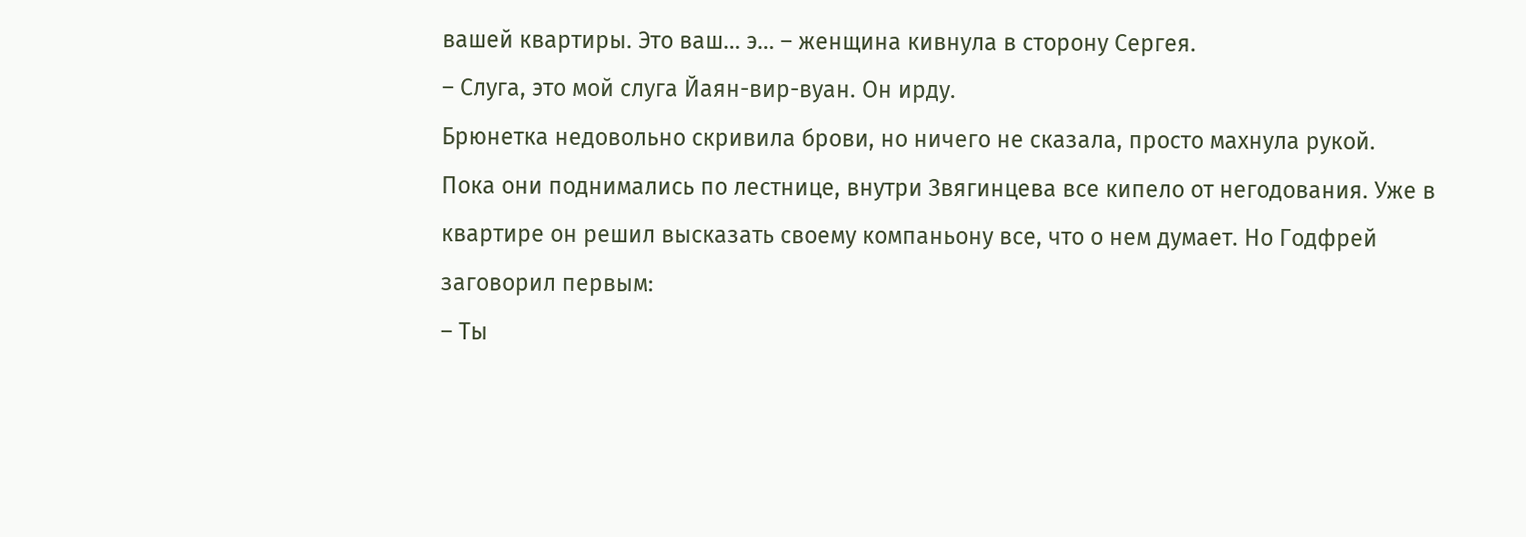вашей квартиры. Это ваш… э… – женщина кивнула в сторону Сергея.
– Слуга, это мой слуга Йаян-вир-вуан. Он ирду.
Брюнетка недовольно скривила брови, но ничего не сказала, просто махнула рукой.
Пока они поднимались по лестнице, внутри Звягинцева все кипело от негодования. Уже в квартире он решил высказать своему компаньону все, что о нем думает. Но Годфрей заговорил первым:
– Ты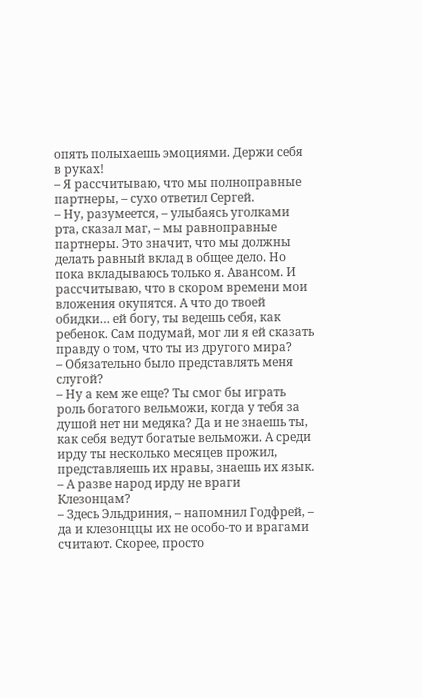опять полыхаешь эмоциями. Держи себя в руках!
– Я рассчитываю, что мы полноправные партнеры, – сухо ответил Сергей.
– Ну, разумеется, – улыбаясь уголками рта, сказал маг, – мы равноправные партнеры. Это значит, что мы должны делать равный вклад в общее дело. Но пока вкладываюсь только я. Авансом. И рассчитываю, что в скором времени мои вложения окупятся. А что до твоей обидки… ей богу, ты ведешь себя, как ребенок. Сам подумай, мог ли я ей сказать правду о том, что ты из другого мира?
– Обязательно было представлять меня слугой?
– Ну а кем же еще? Ты смог бы играть роль богатого вельможи, когда у тебя за душой нет ни медяка? Да и не знаешь ты, как себя ведут богатые вельможи. А среди ирду ты несколько месяцев прожил, представляешь их нравы, знаешь их язык.
– А разве народ ирду не враги Клезонцам?
– Здесь Эльдриния, – напомнил Годфрей, – да и клезонццы их не особо-то и врагами считают. Скорее, просто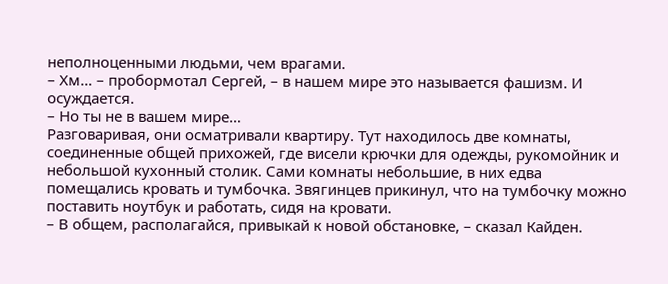неполноценными людьми, чем врагами.
– Хм… – пробормотал Сергей, – в нашем мире это называется фашизм. И осуждается.
– Но ты не в вашем мире…
Разговаривая, они осматривали квартиру. Тут находилось две комнаты, соединенные общей прихожей, где висели крючки для одежды, рукомойник и небольшой кухонный столик. Сами комнаты небольшие, в них едва помещались кровать и тумбочка. Звягинцев прикинул, что на тумбочку можно поставить ноутбук и работать, сидя на кровати.
– В общем, располагайся, привыкай к новой обстановке, – сказал Кайден.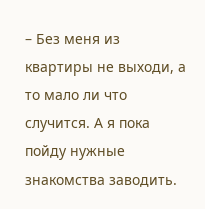– Без меня из квартиры не выходи, а то мало ли что случится. А я пока пойду нужные знакомства заводить.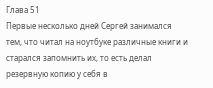Глава 51
Первые несколько дней Сергей занимался тем, что читал на ноутбуке различные книги и старался запомнить их, то есть делал резервную копию у себя в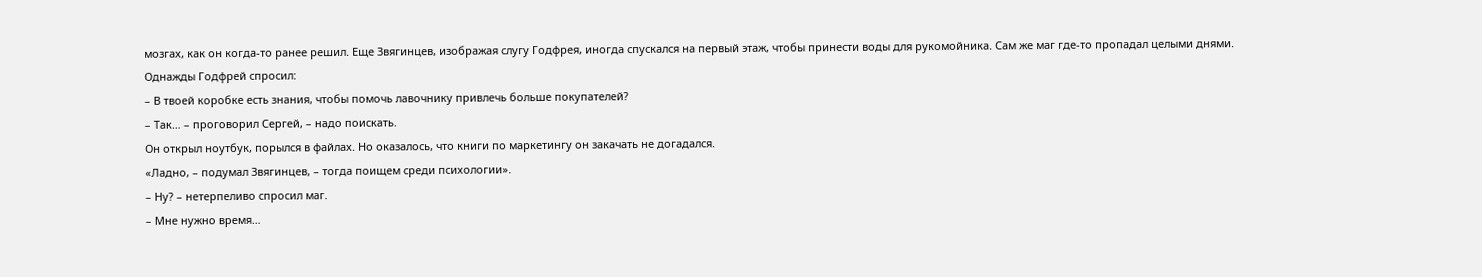мозгах, как он когда-то ранее решил. Еще Звягинцев, изображая слугу Годфрея, иногда спускался на первый этаж, чтобы принести воды для рукомойника. Сам же маг где-то пропадал целыми днями.
Однажды Годфрей спросил:
– В твоей коробке есть знания, чтобы помочь лавочнику привлечь больше покупателей?
– Так… – проговорил Сергей, – надо поискать.
Он открыл ноутбук, порылся в файлах. Но оказалось, что книги по маркетингу он закачать не догадался.
«Ладно, – подумал Звягинцев, – тогда поищем среди психологии».
– Ну? – нетерпеливо спросил маг.
– Мне нужно время…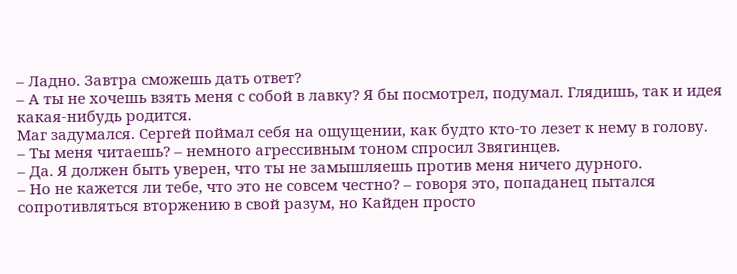– Ладно. Завтра сможешь дать ответ?
– А ты не хочешь взять меня с собой в лавку? Я бы посмотрел, подумал. Глядишь, так и идея какая-нибудь родится.
Маг задумался. Сергей поймал себя на ощущении, как будто кто-то лезет к нему в голову.
– Ты меня читаешь? – немного агрессивным тоном спросил Звягинцев.
– Да. Я должен быть уверен, что ты не замышляешь против меня ничего дурного.
– Но не кажется ли тебе, что это не совсем честно? – говоря это, попаданец пытался сопротивляться вторжению в свой разум, но Кайден просто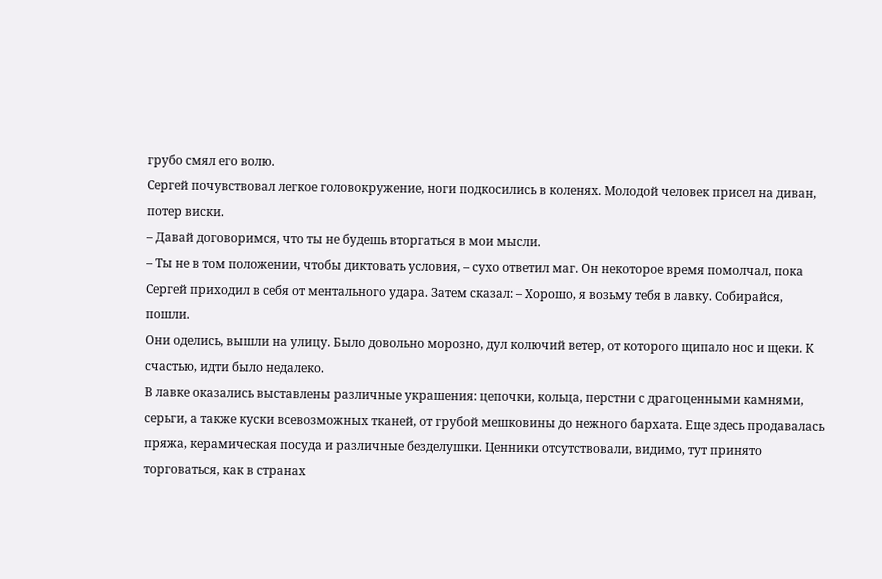грубо смял его волю.
Сергей почувствовал легкое головокружение, ноги подкосились в коленях. Молодой человек присел на диван, потер виски.
– Давай договоримся, что ты не будешь вторгаться в мои мысли.
– Ты не в том положении, чтобы диктовать условия, – сухо ответил маг. Он некоторое время помолчал, пока Сергей приходил в себя от ментального удара. Затем сказал: – Хорошо, я возьму тебя в лавку. Собирайся, пошли.
Они оделись, вышли на улицу. Было довольно морозно, дул колючий ветер, от которого щипало нос и щеки. К счастью, идти было недалеко.
В лавке оказались выставлены различные украшения: цепочки, кольца, перстни с драгоценными камнями, серьги, а также куски всевозможных тканей, от грубой мешковины до нежного бархата. Еще здесь продавалась пряжа, керамическая посуда и различные безделушки. Ценники отсутствовали, видимо, тут принято торговаться, как в странах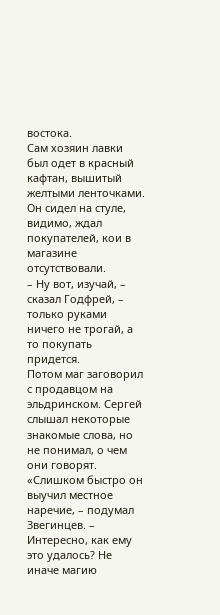востока.
Сам хозяин лавки был одет в красный кафтан, вышитый желтыми ленточками. Он сидел на стуле, видимо, ждал покупателей, кои в магазине отсутствовали.
– Ну вот, изучай, – сказал Годфрей, – только руками ничего не трогай, а то покупать придется.
Потом маг заговорил с продавцом на эльдринском. Сергей слышал некоторые знакомые слова, но не понимал, о чем они говорят.
«Слишком быстро он выучил местное наречие, – подумал Звегинцев. – Интересно, как ему это удалось? Не иначе магию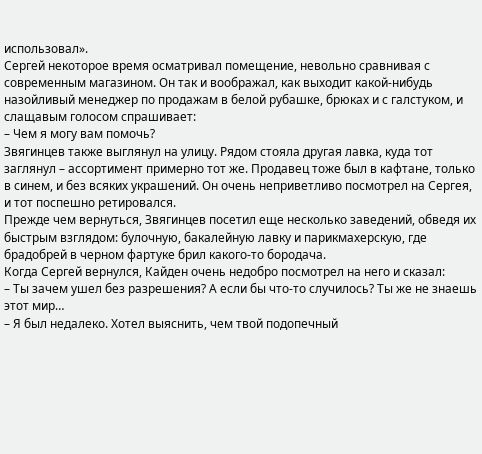использовал».
Сергей некоторое время осматривал помещение, невольно сравнивая с современным магазином. Он так и воображал, как выходит какой-нибудь назойливый менеджер по продажам в белой рубашке, брюках и с галстуком, и слащавым голосом спрашивает:
– Чем я могу вам помочь?
Звягинцев также выглянул на улицу. Рядом стояла другая лавка, куда тот заглянул – ассортимент примерно тот же. Продавец тоже был в кафтане, только в синем, и без всяких украшений. Он очень неприветливо посмотрел на Сергея, и тот поспешно ретировался.
Прежде чем вернуться, Звягинцев посетил еще несколько заведений, обведя их быстрым взглядом: булочную, бакалейную лавку и парикмахерскую, где брадобрей в черном фартуке брил какого-то бородача.
Когда Сергей вернулся, Кайден очень недобро посмотрел на него и сказал:
– Ты зачем ушел без разрешения? А если бы что-то случилось? Ты же не знаешь этот мир…
– Я был недалеко. Хотел выяснить, чем твой подопечный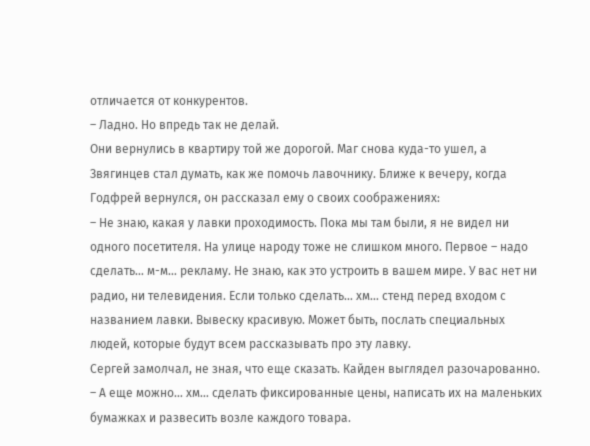отличается от конкурентов.
– Ладно. Но впредь так не делай.
Они вернулись в квартиру той же дорогой. Маг снова куда-то ушел, а Звягинцев стал думать, как же помочь лавочнику. Ближе к вечеру, когда Годфрей вернулся, он рассказал ему о своих соображениях:
– Не знаю, какая у лавки проходимость. Пока мы там были, я не видел ни одного посетителя. На улице народу тоже не слишком много. Первое – надо сделать… м-м… рекламу. Не знаю, как это устроить в вашем мире. У вас нет ни радио, ни телевидения. Если только сделать… хм… стенд перед входом с названием лавки. Вывеску красивую. Может быть, послать специальных людей, которые будут всем рассказывать про эту лавку.
Сергей замолчал, не зная, что еще сказать. Кайден выглядел разочарованно.
– А еще можно… хм… сделать фиксированные цены, написать их на маленьких бумажках и развесить возле каждого товара.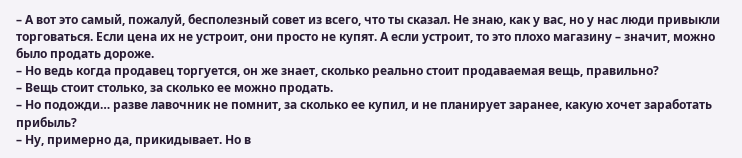– А вот это самый, пожалуй, бесполезный совет из всего, что ты сказал. Не знаю, как у вас, но у нас люди привыкли торговаться. Если цена их не устроит, они просто не купят. А если устроит, то это плохо магазину – значит, можно было продать дороже.
– Но ведь когда продавец торгуется, он же знает, сколько реально стоит продаваемая вещь, правильно?
– Вещь стоит столько, за сколько ее можно продать.
– Но подожди… разве лавочник не помнит, за сколько ее купил, и не планирует заранее, какую хочет заработать прибыль?
– Ну, примерно да, прикидывает. Но в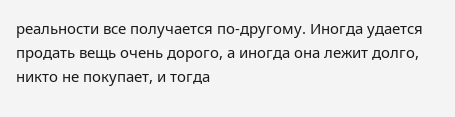реальности все получается по-другому. Иногда удается продать вещь очень дорого, а иногда она лежит долго, никто не покупает, и тогда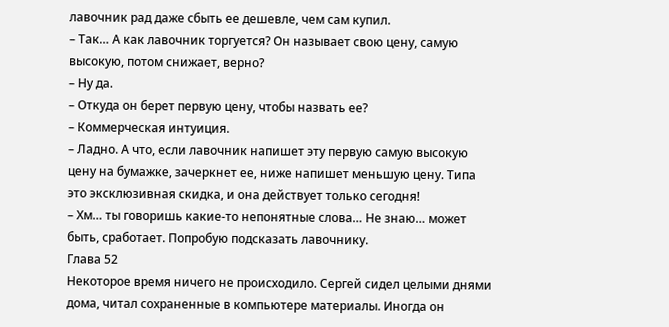лавочник рад даже сбыть ее дешевле, чем сам купил.
– Так… А как лавочник торгуется? Он называет свою цену, самую высокую, потом снижает, верно?
– Ну да.
– Откуда он берет первую цену, чтобы назвать ее?
– Коммерческая интуиция.
– Ладно. А что, если лавочник напишет эту первую самую высокую цену на бумажке, зачеркнет ее, ниже напишет меньшую цену. Типа это эксклюзивная скидка, и она действует только сегодня!
– Хм… ты говоришь какие-то непонятные слова… Не знаю… может быть, сработает. Попробую подсказать лавочнику.
Глава 52
Некоторое время ничего не происходило. Сергей сидел целыми днями дома, читал сохраненные в компьютере материалы. Иногда он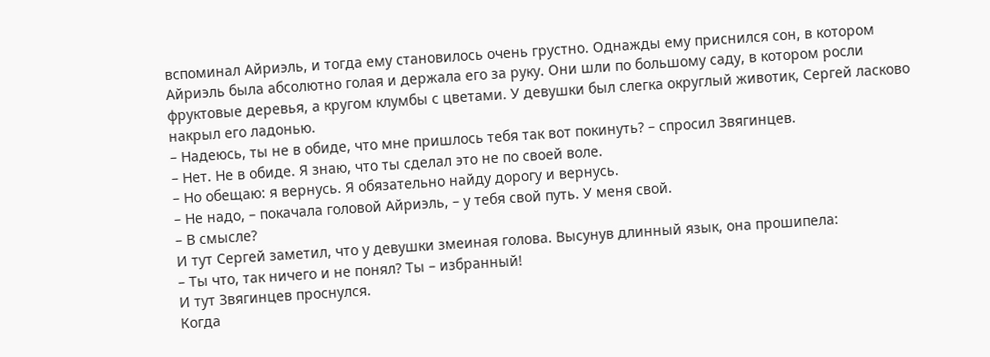вспоминал Айриэль, и тогда ему становилось очень грустно. Однажды ему приснился сон, в котором Айриэль была абсолютно голая и держала его за руку. Они шли по большому саду, в котором росли фруктовые деревья, а кругом клумбы с цветами. У девушки был слегка округлый животик, Сергей ласково накрыл его ладонью.
– Надеюсь, ты не в обиде, что мне пришлось тебя так вот покинуть? – спросил Звягинцев.
– Нет. Не в обиде. Я знаю, что ты сделал это не по своей воле.
– Но обещаю: я вернусь. Я обязательно найду дорогу и вернусь.
– Не надо, – покачала головой Айриэль, – у тебя свой путь. У меня свой.
– В смысле?
И тут Сергей заметил, что у девушки змеиная голова. Высунув длинный язык, она прошипела:
– Ты что, так ничего и не понял? Ты – избранный!
И тут Звягинцев проснулся.
Когда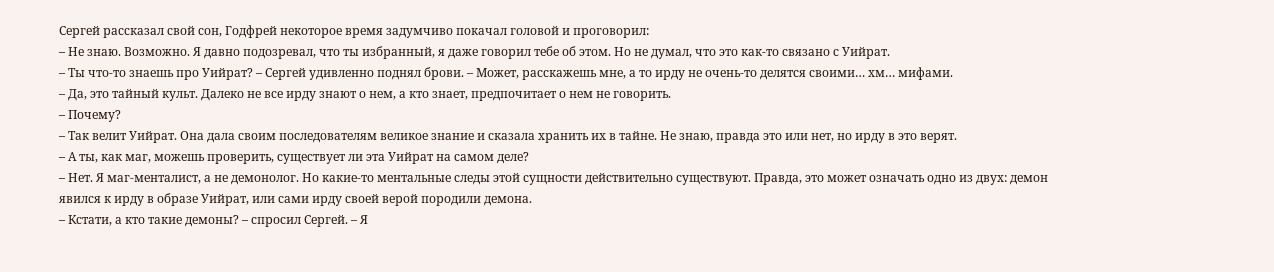Сергей рассказал свой сон, Годфрей некоторое время задумчиво покачал головой и проговорил:
– Не знаю. Возможно. Я давно подозревал, что ты избранный, я даже говорил тебе об этом. Но не думал, что это как-то связано с Уийрат.
– Ты что-то знаешь про Уийрат? – Сергей удивленно поднял брови. – Может, расскажешь мне, а то ирду не очень-то делятся своими… хм… мифами.
– Да, это тайный культ. Далеко не все ирду знают о нем, а кто знает, предпочитает о нем не говорить.
– Почему?
– Так велит Уийрат. Она дала своим последователям великое знание и сказала хранить их в тайне. Не знаю, правда это или нет, но ирду в это верят.
– А ты, как маг, можешь проверить, существует ли эта Уийрат на самом деле?
– Нет. Я маг-менталист, а не демонолог. Но какие-то ментальные следы этой сущности действительно существуют. Правда, это может означать одно из двух: демон явился к ирду в образе Уийрат, или сами ирду своей верой породили демона.
– Кстати, а кто такие демоны? – спросил Сергей. – Я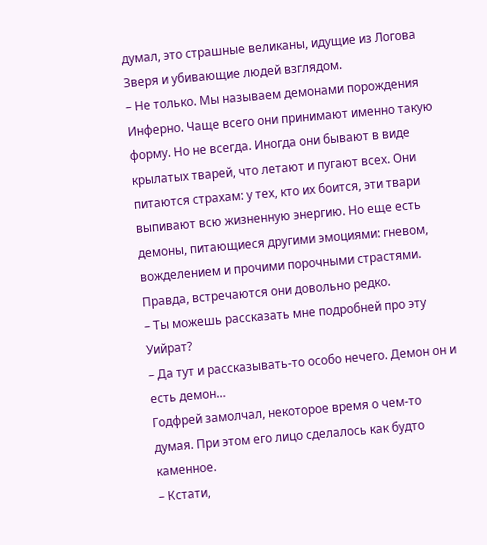думал, это страшные великаны, идущие из Логова Зверя и убивающие людей взглядом.
– Не только. Мы называем демонами порождения Инферно. Чаще всего они принимают именно такую форму. Но не всегда. Иногда они бывают в виде крылатых тварей, что летают и пугают всех. Они питаются страхам: у тех, кто их боится, эти твари выпивают всю жизненную энергию. Но еще есть демоны, питающиеся другими эмоциями: гневом, вожделением и прочими порочными страстями. Правда, встречаются они довольно редко.
– Ты можешь рассказать мне подробней про эту Уийрат?
– Да тут и рассказывать-то особо нечего. Демон он и есть демон…
Годфрей замолчал, некоторое время о чем-то думая. При этом его лицо сделалось как будто каменное.
– Кстати,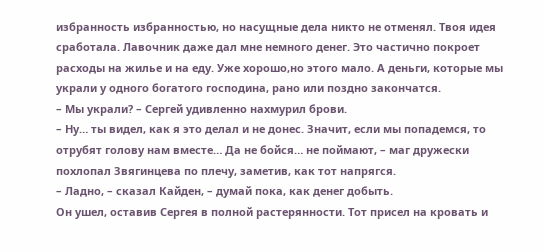избранность избранностью, но насущные дела никто не отменял. Твоя идея сработала. Лавочник даже дал мне немного денег. Это частично покроет расходы на жилье и на еду. Уже хорошо,но этого мало. А деньги, которые мы украли у одного богатого господина, рано или поздно закончатся.
– Мы украли? – Сергей удивленно нахмурил брови.
– Ну… ты видел, как я это делал и не донес. Значит, если мы попадемся, то отрубят голову нам вместе… Да не бойся… не поймают, – маг дружески похлопал Звягинцева по плечу, заметив, как тот напрягся.
– Ладно, – сказал Кайден, – думай пока, как денег добыть.
Он ушел, оставив Сергея в полной растерянности. Тот присел на кровать и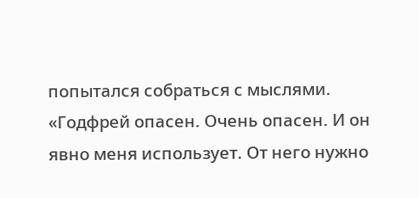попытался собраться с мыслями.
«Годфрей опасен. Очень опасен. И он явно меня использует. От него нужно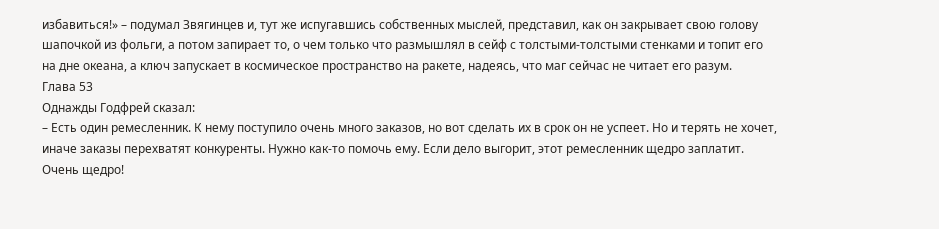избавиться!» – подумал Звягинцев и, тут же испугавшись собственных мыслей, представил, как он закрывает свою голову шапочкой из фольги, а потом запирает то, о чем только что размышлял в сейф с толстыми-толстыми стенками и топит его на дне океана, а ключ запускает в космическое пространство на ракете, надеясь, что маг сейчас не читает его разум.
Глава 53
Однажды Годфрей сказал:
– Есть один ремесленник. К нему поступило очень много заказов, но вот сделать их в срок он не успеет. Но и терять не хочет, иначе заказы перехватят конкуренты. Нужно как-то помочь ему. Если дело выгорит, этот ремесленник щедро заплатит. Очень щедро!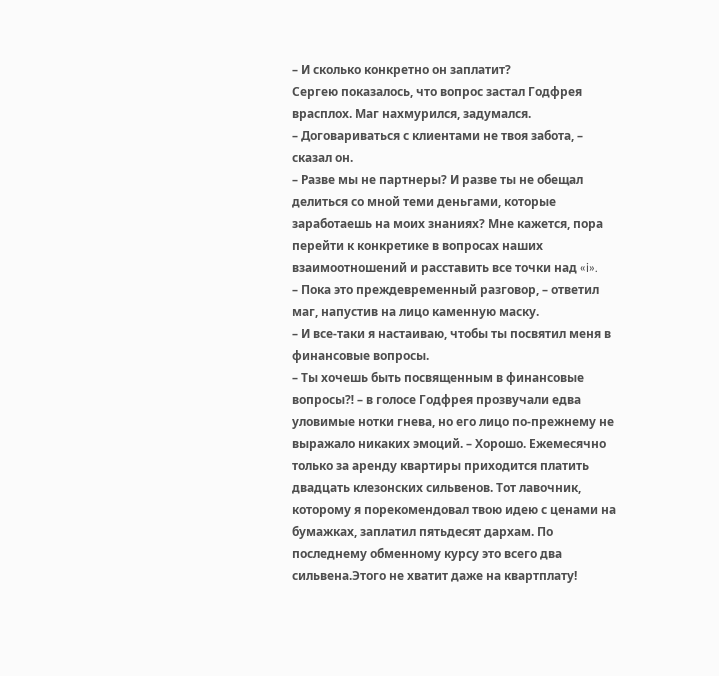– И сколько конкретно он заплатит?
Сергею показалось, что вопрос застал Годфрея врасплох. Маг нахмурился, задумался.
– Договариваться с клиентами не твоя забота, – сказал он.
– Разве мы не партнеры? И разве ты не обещал делиться со мной теми деньгами, которые заработаешь на моих знаниях? Мне кажется, пора перейти к конкретике в вопросах наших взаимоотношений и расставить все точки над «i».
– Пока это преждевременный разговор, – ответил маг, напустив на лицо каменную маску.
– И все-таки я настаиваю, чтобы ты посвятил меня в финансовые вопросы.
– Ты хочешь быть посвященным в финансовые вопросы⁈ – в голосе Годфрея прозвучали едва уловимые нотки гнева, но его лицо по-прежнему не выражало никаких эмоций. – Хорошо. Ежемесячно только за аренду квартиры приходится платить двадцать клезонских сильвенов. Тот лавочник, которому я порекомендовал твою идею с ценами на бумажках, заплатил пятьдесят дархам. По последнему обменному курсу это всего два сильвена.Этого не хватит даже на квартплату!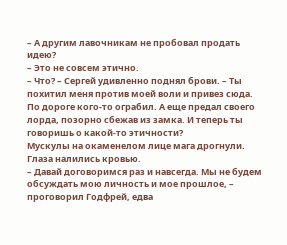– А другим лавочникам не пробовал продать идею?
– Это не совсем этично.
– Что? – Сергей удивленно поднял брови. – Ты похитил меня против моей воли и привез сюда. По дороге кого-то ограбил. А еще предал своего лорда, позорно сбежав из замка. И теперь ты говоришь о какой-то этичности?
Мускулы на окаменелом лице мага дрогнули. Глаза налились кровью.
– Давай договоримся раз и навсегда. Мы не будем обсуждать мою личность и мое прошлое, – проговорил Годфрей, едва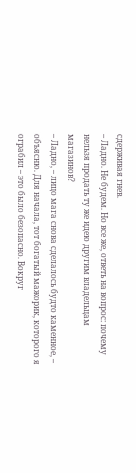сдерживая гнев.
– Ладно. Не будем. Но все же, ответь на вопрос: почему нельзя продать ту же идею другим владельцам магазинов?
– Ладно, – лицо мага снова сделалось будто каменное, – объясню. Для начала, тот богатый мажорик, которого я ограбил – это было безопасно. Вокруг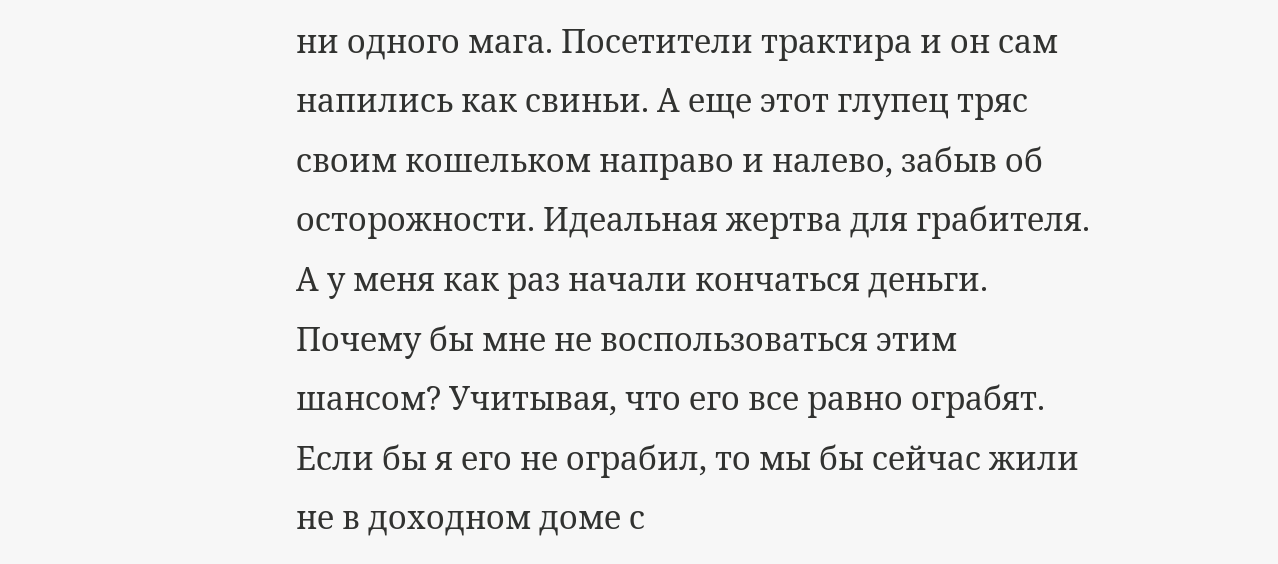ни одного мага. Посетители трактира и он сам напились как свиньи. А еще этот глупец тряс своим кошельком направо и налево, забыв об осторожности. Идеальная жертва для грабителя. А у меня как раз начали кончаться деньги. Почему бы мне не воспользоваться этим шансом? Учитывая, что его все равно ограбят. Если бы я его не ограбил, то мы бы сейчас жили не в доходном доме с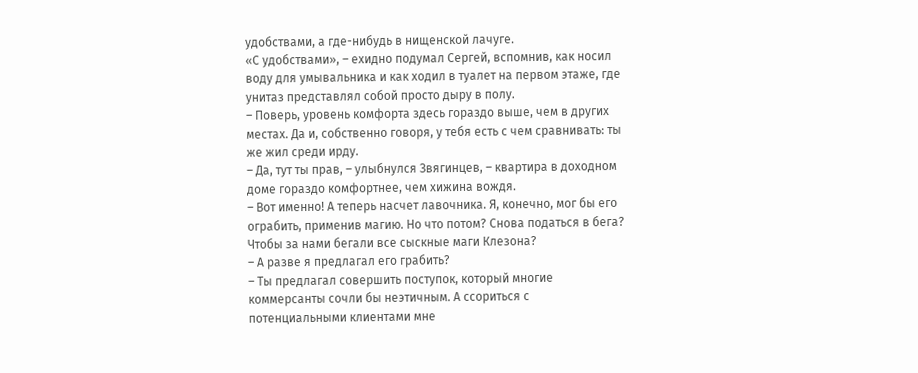удобствами, а где-нибудь в нищенской лачуге.
«С удобствами», – ехидно подумал Сергей, вспомнив, как носил воду для умывальника и как ходил в туалет на первом этаже, где унитаз представлял собой просто дыру в полу.
– Поверь, уровень комфорта здесь гораздо выше, чем в других местах. Да и, собственно говоря, у тебя есть с чем сравнивать: ты же жил среди ирду.
– Да, тут ты прав, – улыбнулся Звягинцев, – квартира в доходном доме гораздо комфортнее, чем хижина вождя.
– Вот именно! А теперь насчет лавочника. Я, конечно, мог бы его ограбить, применив магию. Но что потом? Снова податься в бега? Чтобы за нами бегали все сыскные маги Клезона?
– А разве я предлагал его грабить?
– Ты предлагал совершить поступок, который многие коммерсанты сочли бы неэтичным. А ссориться с потенциальными клиентами мне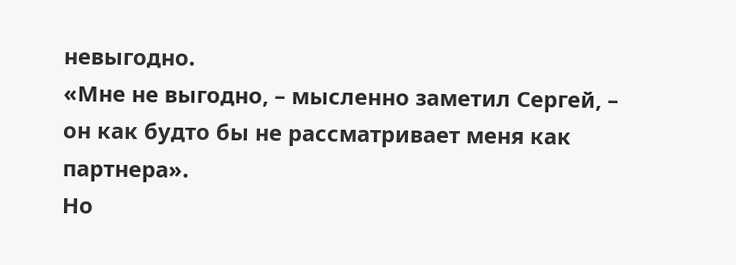невыгодно.
«Мне не выгодно, – мысленно заметил Сергей, – он как будто бы не рассматривает меня как партнера».
Но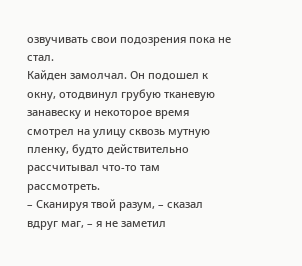озвучивать свои подозрения пока не стал.
Кайден замолчал. Он подошел к окну, отодвинул грубую тканевую занавеску и некоторое время смотрел на улицу сквозь мутную пленку, будто действительно рассчитывал что-то там рассмотреть.
– Сканируя твой разум, – сказал вдруг маг, – я не заметил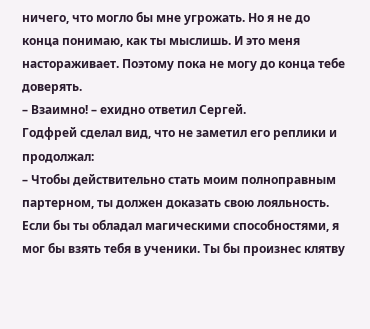ничего, что могло бы мне угрожать. Но я не до конца понимаю, как ты мыслишь. И это меня настораживает. Поэтому пока не могу до конца тебе доверять.
– Взаимно! – ехидно ответил Сергей.
Годфрей сделал вид, что не заметил его реплики и продолжал:
– Чтобы действительно стать моим полноправным партерном, ты должен доказать свою лояльность. Если бы ты обладал магическими способностями, я мог бы взять тебя в ученики. Ты бы произнес клятву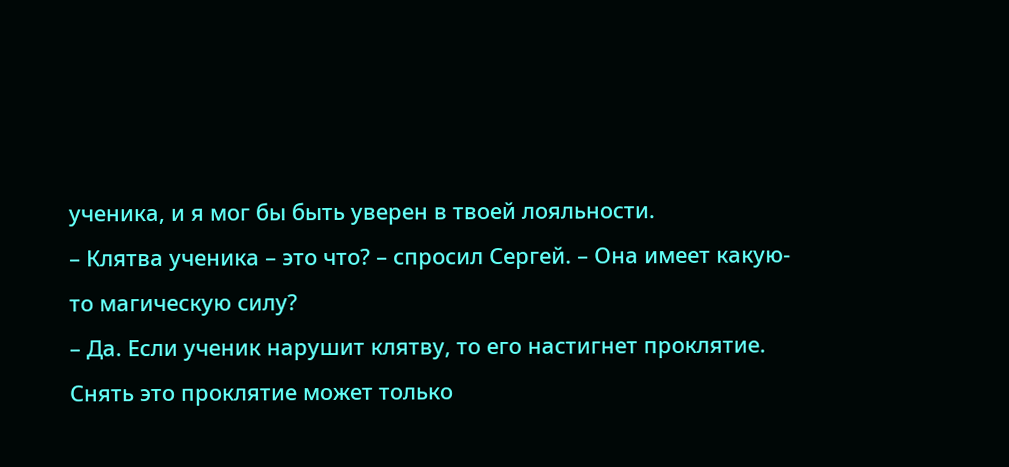ученика, и я мог бы быть уверен в твоей лояльности.
– Клятва ученика – это что? – спросил Сергей. – Она имеет какую-то магическую силу?
– Да. Если ученик нарушит клятву, то его настигнет проклятие. Снять это проклятие может только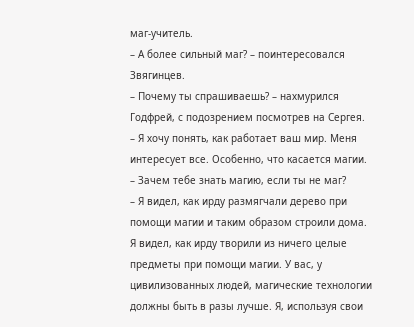маг-учитель.
– А более сильный маг? – поинтересовался Звягинцев.
– Почему ты спрашиваешь? – нахмурился Годфрей, с подозрением посмотрев на Сергея.
– Я хочу понять, как работает ваш мир. Меня интересует все. Особенно, что касается магии.
– Зачем тебе знать магию, если ты не маг?
– Я видел, как ирду размягчали дерево при помощи магии и таким образом строили дома. Я видел, как ирду творили из ничего целые предметы при помощи магии. У вас, у цивилизованных людей, магические технологии должны быть в разы лучше. Я, используя свои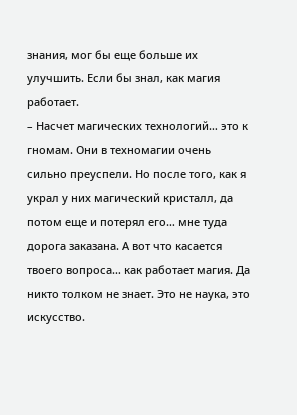знания, мог бы еще больше их улучшить. Если бы знал, как магия работает.
– Насчет магических технологий… это к гномам. Они в техномагии очень сильно преуспели. Но после того, как я украл у них магический кристалл, да потом еще и потерял его… мне туда дорога заказана. А вот что касается твоего вопроса… как работает магия. Да никто толком не знает. Это не наука, это искусство.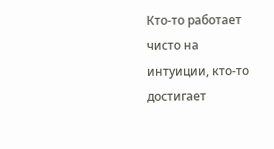Кто-то работает чисто на интуиции, кто-то достигает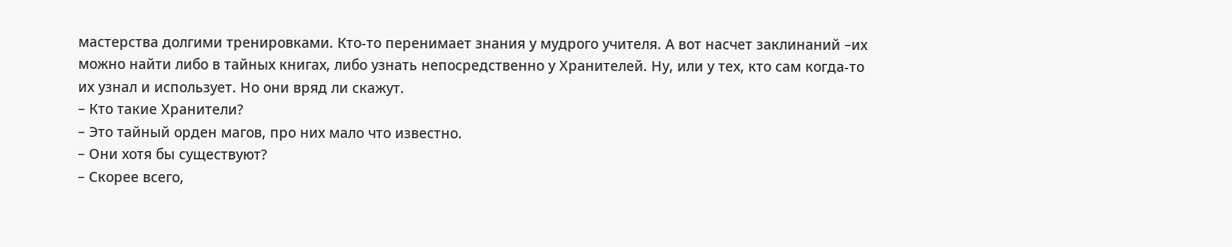мастерства долгими тренировками. Кто-то перенимает знания у мудрого учителя. А вот насчет заклинаний –их можно найти либо в тайных книгах, либо узнать непосредственно у Хранителей. Ну, или у тех, кто сам когда-то их узнал и использует. Но они вряд ли скажут.
– Кто такие Хранители?
– Это тайный орден магов, про них мало что известно.
– Они хотя бы существуют?
– Скорее всего,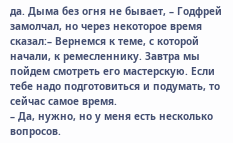да. Дыма без огня не бывает, – Годфрей замолчал, но через некоторое время сказал:– Вернемся к теме, с которой начали, к ремесленнику. Завтра мы пойдем смотреть его мастерскую. Если тебе надо подготовиться и подумать, то сейчас самое время.
– Да, нужно, но у меня есть несколько вопросов.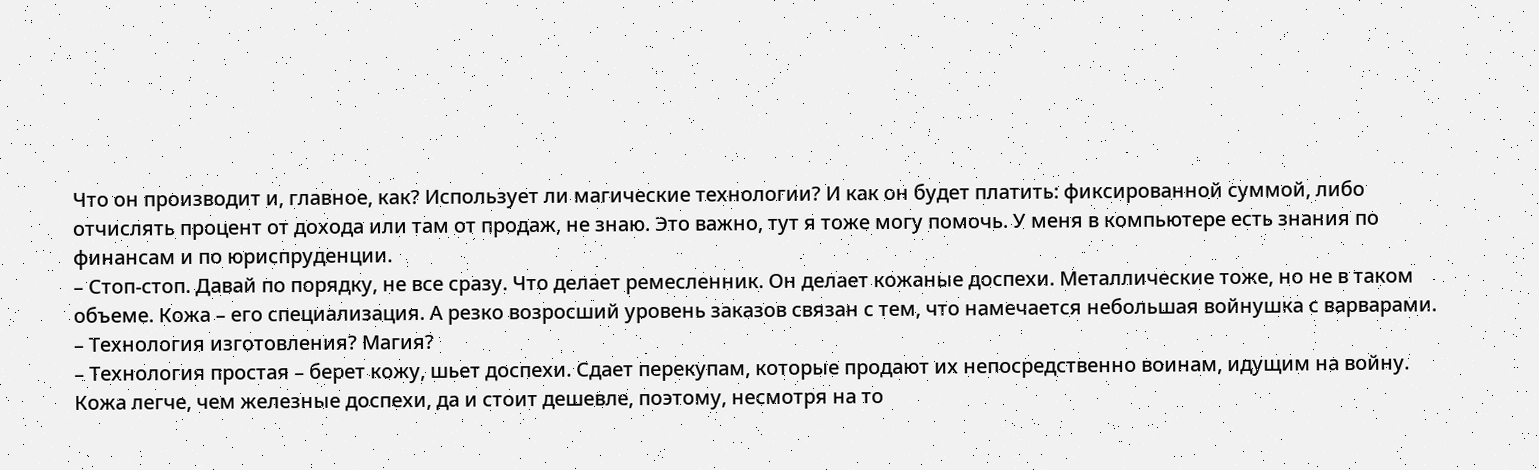Что он производит и, главное, как? Использует ли магические технологии? И как он будет платить: фиксированной суммой, либо отчислять процент от дохода или там от продаж, не знаю. Это важно, тут я тоже могу помочь. У меня в компьютере есть знания по финансам и по юриспруденции.
– Стоп-стоп. Давай по порядку, не все сразу. Что делает ремесленник. Он делает кожаные доспехи. Металлические тоже, но не в таком объеме. Кожа – его специализация. А резко возросший уровень заказов связан с тем, что намечается небольшая войнушка с варварами.
– Технология изготовления? Магия?
– Технология простая – берет кожу, шьет доспехи. Сдает перекупам, которые продают их непосредственно воинам, идущим на войну. Кожа легче, чем железные доспехи, да и стоит дешевле, поэтому, несмотря на то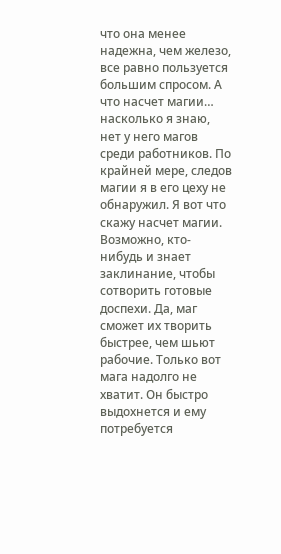что она менее надежна, чем железо, все равно пользуется большим спросом. А что насчет магии… насколько я знаю, нет у него магов среди работников. По крайней мере, следов магии я в его цеху не обнаружил. Я вот что скажу насчет магии. Возможно, кто-нибудь и знает заклинание, чтобы сотворить готовые доспехи. Да, маг сможет их творить быстрее, чем шьют рабочие. Только вот мага надолго не хватит. Он быстро выдохнется и ему потребуется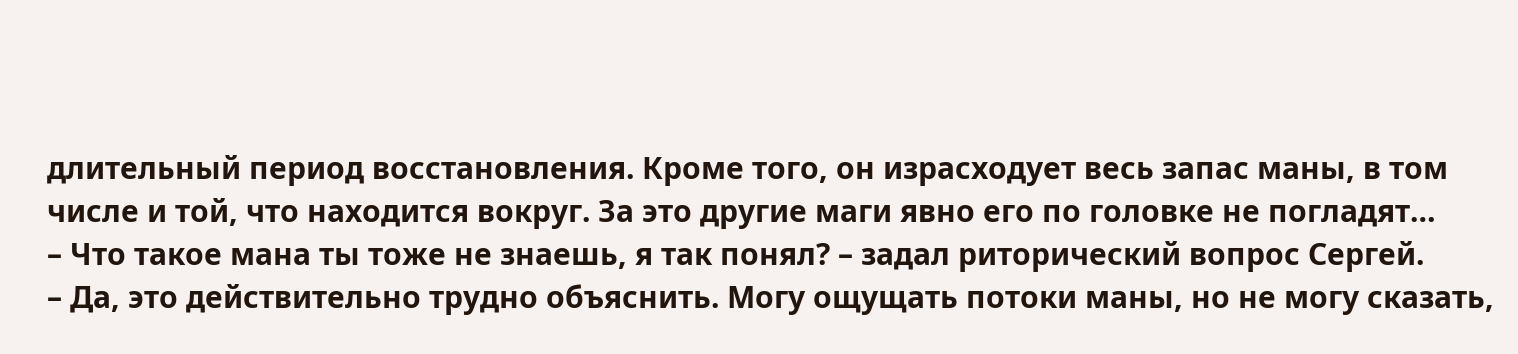длительный период восстановления. Кроме того, он израсходует весь запас маны, в том числе и той, что находится вокруг. За это другие маги явно его по головке не погладят…
– Что такое мана ты тоже не знаешь, я так понял? – задал риторический вопрос Сергей.
– Да, это действительно трудно объяснить. Могу ощущать потоки маны, но не могу сказать,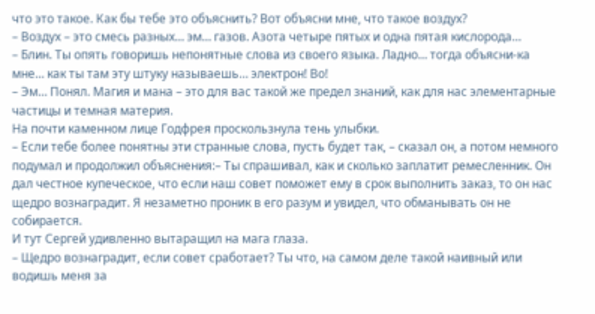что это такое. Как бы тебе это объяснить? Вот объясни мне, что такое воздух?
– Воздух – это смесь разных… эм… газов. Азота четыре пятых и одна пятая кислорода…
– Блин. Ты опять говоришь непонятные слова из своего языка. Ладно… тогда объясни-ка мне… как ты там эту штуку называешь… электрон! Во!
– Эм… Понял. Магия и мана – это для вас такой же предел знаний, как для нас элементарные частицы и темная материя.
На почти каменном лице Годфрея проскользнула тень улыбки.
– Если тебе более понятны эти странные слова, пусть будет так, – сказал он, а потом немного подумал и продолжил объяснения:– Ты спрашивал, как и сколько заплатит ремесленник. Он дал честное купеческое, что если наш совет поможет ему в срок выполнить заказ, то он нас щедро вознаградит. Я незаметно проник в его разум и увидел, что обманывать он не собирается.
И тут Сергей удивленно вытаращил на мага глаза.
– Щедро вознаградит, если совет сработает? Ты что, на самом деле такой наивный или водишь меня за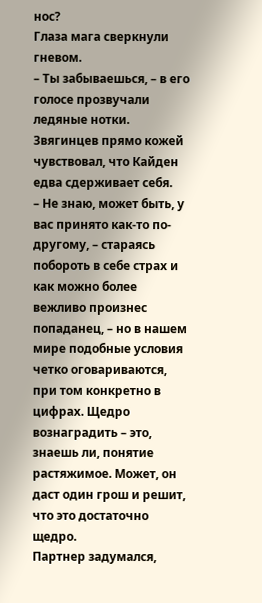нос?
Глаза мага сверкнули гневом.
– Ты забываешься, – в его голосе прозвучали ледяные нотки.
Звягинцев прямо кожей чувствовал, что Кайден едва сдерживает себя.
– Не знаю, может быть, у вас принято как-то по-другому, – стараясь побороть в себе страх и как можно более вежливо произнес попаданец, – но в нашем мире подобные условия четко оговариваются, при том конкретно в цифрах. Щедро вознаградить – это, знаешь ли, понятие растяжимое. Может, он даст один грош и решит, что это достаточно щедро.
Партнер задумался,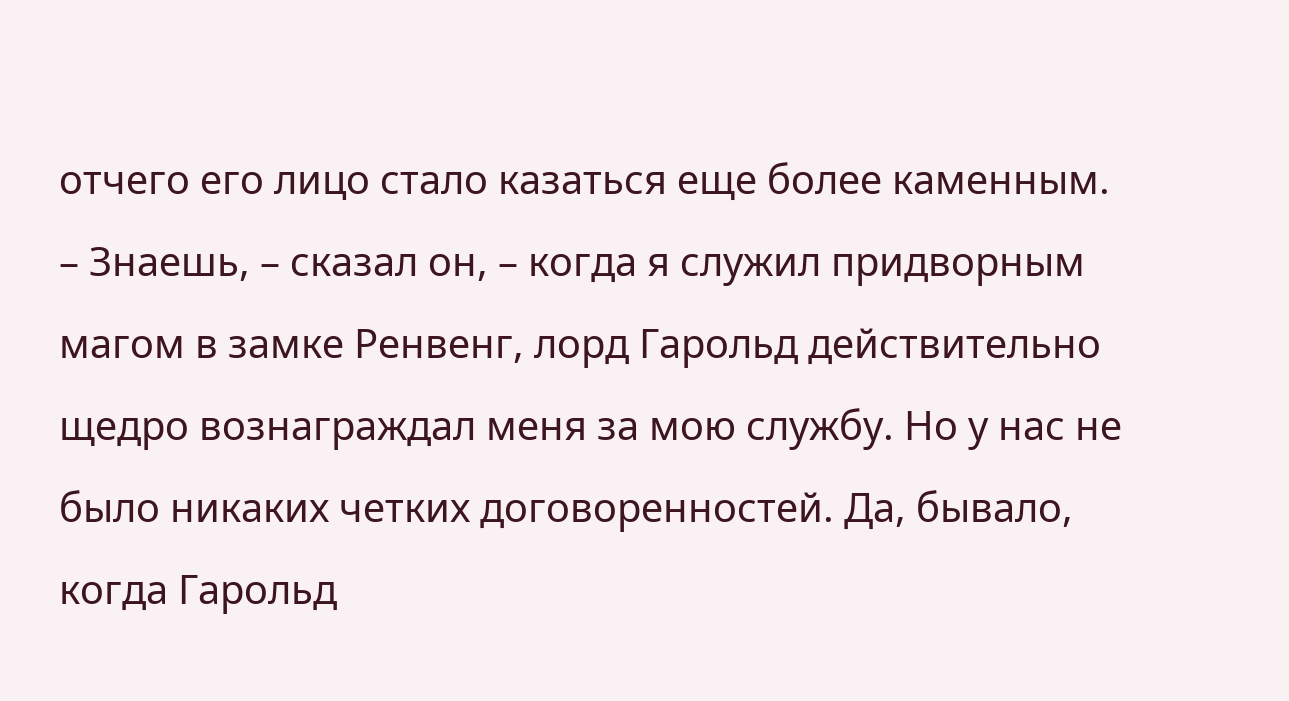отчего его лицо стало казаться еще более каменным.
– Знаешь, – сказал он, – когда я служил придворным магом в замке Ренвенг, лорд Гарольд действительно щедро вознаграждал меня за мою службу. Но у нас не было никаких четких договоренностей. Да, бывало, когда Гарольд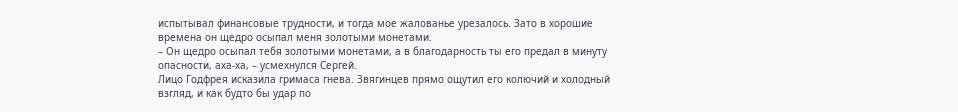испытывал финансовые трудности, и тогда мое жалованье урезалось. Зато в хорошие времена он щедро осыпал меня золотыми монетами.
– Он щедро осыпал тебя золотыми монетами, а в благодарность ты его предал в минуту опасности, аха-ха, – усмехнулся Сергей.
Лицо Годфрея исказила гримаса гнева. Звягинцев прямо ощутил его колючий и холодный взгляд, и как будто бы удар по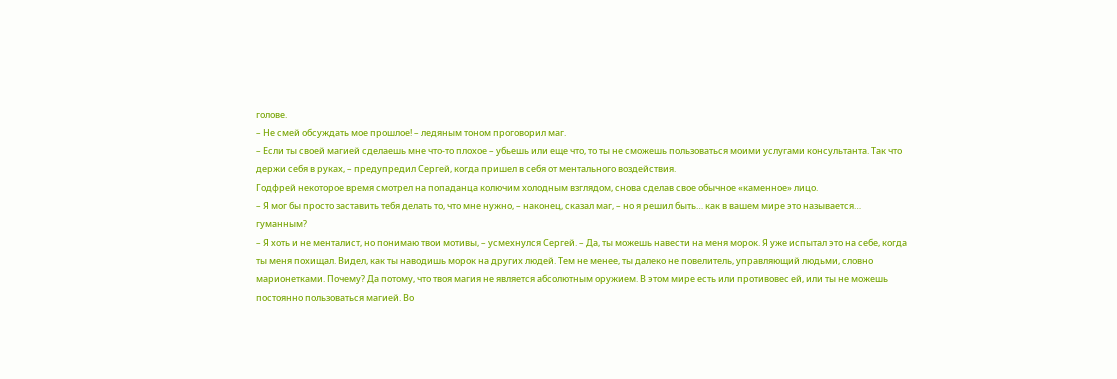голове.
– Не смей обсуждать мое прошлое! – ледяным тоном проговорил маг.
– Если ты своей магией сделаешь мне что-то плохое – убьешь или еще что, то ты не сможешь пользоваться моими услугами консультанта. Так что держи себя в руках, – предупредил Сергей, когда пришел в себя от ментального воздействия.
Годфрей некоторое время смотрел на попаданца колючим холодным взглядом, снова сделав свое обычное «каменное» лицо.
– Я мог бы просто заставить тебя делать то, что мне нужно, – наконец, сказал маг, – но я решил быть… как в вашем мире это называется… гуманным?
– Я хоть и не менталист, но понимаю твои мотивы, – усмехнулся Сергей. – Да, ты можешь навести на меня морок. Я уже испытал это на себе, когда ты меня похищал. Видел, как ты наводишь морок на других людей. Тем не менее, ты далеко не повелитель, управляющий людьми, словно марионетками. Почему? Да потому, что твоя магия не является абсолютным оружием. В этом мире есть или противовес ей, или ты не можешь постоянно пользоваться магией. Во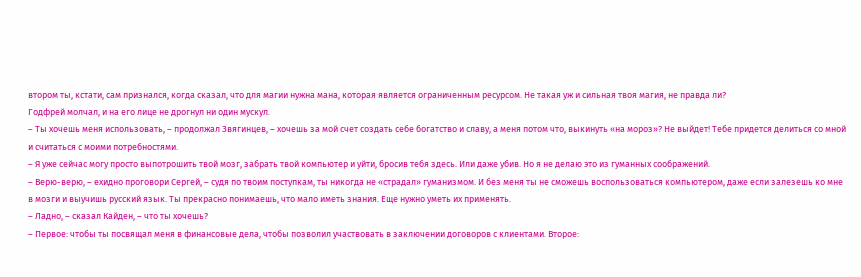втором ты, кстати, сам признался, когда сказал, что для магии нужна мана, которая является ограниченным ресурсом. Не такая уж и сильная твоя магия, не правда ли?
Годфрей молчал, и на его лице не дрогнул ни один мускул.
– Ты хочешь меня использовать, – продолжал Звягинцев, – хочешь за мой счет создать себе богатство и славу, а меня потом что, выкинуть «на мороз»? Не выйдет! Тебе придется делиться со мной и считаться с моими потребностями.
– Я уже сейчас могу просто выпотрошить твой мозг, забрать твой компьютер и уйти, бросив тебя здесь. Или даже убив. Но я не делаю это из гуманных соображений.
– Верю-верю, – ехидно проговори Сергей, – судя по твоим поступкам, ты никогда не «страдал» гуманизмом. И без меня ты не сможешь воспользоваться компьютером, даже если залезешь ко мне в мозги и выучишь русский язык. Ты прекрасно понимаешь, что мало иметь знания. Еще нужно уметь их применять.
– Ладно, – сказал Кайден, – что ты хочешь?
– Первое: чтобы ты посвящал меня в финансовые дела, чтобы позволил участвовать в заключении договоров с клиентами. Второе: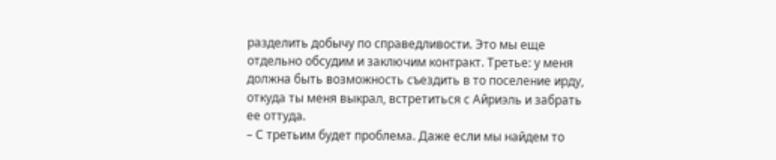разделить добычу по справедливости. Это мы еще отдельно обсудим и заключим контракт. Третье: у меня должна быть возможность съездить в то поселение ирду, откуда ты меня выкрал, встретиться с Айриэль и забрать ее оттуда.
– С третьим будет проблема. Даже если мы найдем то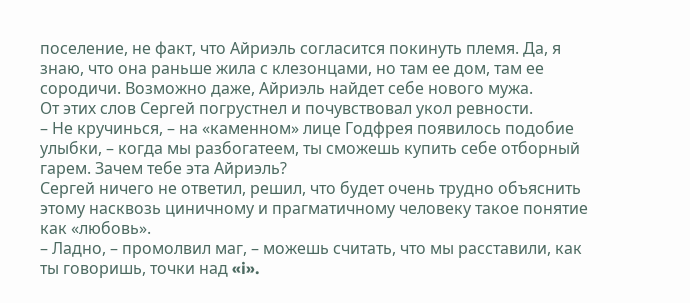поселение, не факт, что Айриэль согласится покинуть племя. Да, я знаю, что она раньше жила с клезонцами, но там ее дом, там ее сородичи. Возможно даже, Айриэль найдет себе нового мужа.
От этих слов Сергей погрустнел и почувствовал укол ревности.
– Не кручинься, – на «каменном» лице Годфрея появилось подобие улыбки, – когда мы разбогатеем, ты сможешь купить себе отборный гарем. Зачем тебе эта Айриэль?
Сергей ничего не ответил, решил, что будет очень трудно объяснить этому насквозь циничному и прагматичному человеку такое понятие как «любовь».
– Ладно, – промолвил маг, – можешь считать, что мы расставили, как ты говоришь, точки над «i».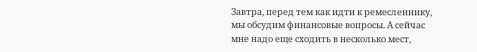Завтра, перед тем как идти к ремесленнику, мы обсудим финансовые вопросы. А сейчас мне надо еще сходить в несколько мест,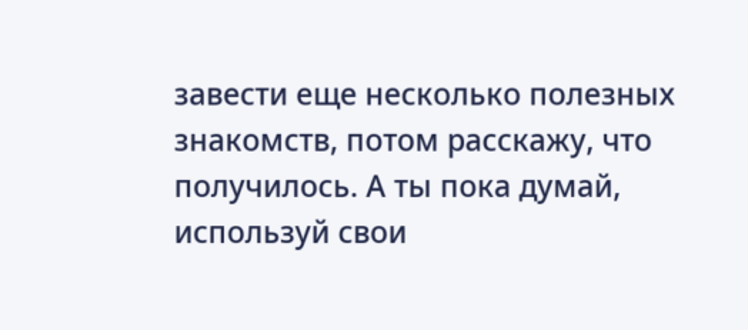завести еще несколько полезных знакомств, потом расскажу, что получилось. А ты пока думай, используй свои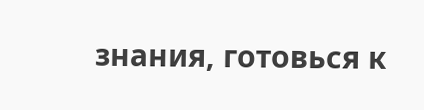знания, готовься к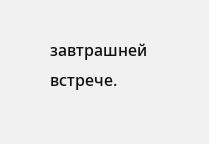завтрашней встрече.